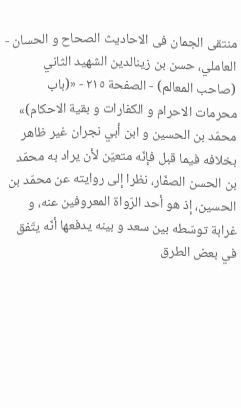منتقى الجمان فى الاحاديث الصحاح و الحسان - العاملي، حسن بن زينالدين الشهيد الثاني (صاحب المعالم) - الصفحة ٢١٥ - «(باب محرمات الاحرام و الكفارات و بقية الاحكام)»
محمّد بن الحسين و ابن أبي نجران غير ظاهر بخلافه فيما قبل فإنّه متعيّن لأن يراد به محمّد بن الحسن الصفّار، نظرا إلى روايته عن محمّد بن الحسين، إذ هو أحد الرّواة المعروفين عنه، و غرابة توسّطه بين سعد و بينه يدفعها أنّه يتّفق في بعض الطرق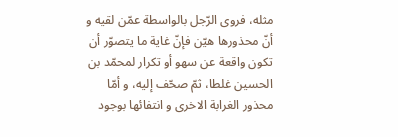مثله، فروى الرّجل بالواسطة عمّن لقيه و أنّ محذورها هيّن فإنّ غاية ما يتصوّر أن تكون واقعة عن سهو أو تكرار لمحمّد بن الحسين غلطا، ثمّ صحّف إليه، و أمّا محذور الغرابة الاخرى و انتفائها بوجود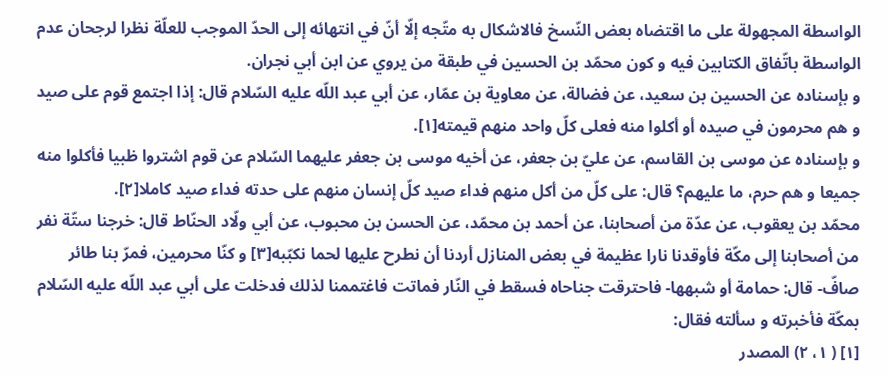الواسطة المجهولة على ما اقتضاه بعض النّسخ فالاشكال به متّجه إلّا أنّ في انتهائه إلى الحدّ الموجب للعلّة نظرا لرجحان عدم الواسطة باتّفاق الكتابين فيه و كون محمّد بن الحسين في طبقة من يروي عن ابن أبي نجران.
و بإسناده عن الحسين بن سعيد، عن فضالة، عن معاوية بن عمّار، عن أبي عبد اللّه عليه السّلام قال: إذا اجتمع قوم على صيد و هم محرمون في صيده أو أكلوا منه فعلى كلّ واحد منهم قيمته[١].
و بإسناده عن موسى بن القاسم، عن عليّ بن جعفر، عن أخيه موسى بن جعفر عليهما السّلام عن قوم اشتروا ظبيا فأكلوا منه جميعا و هم حرم، ما عليهم؟ قال: على كلّ من أكل منهم فداء صيد كلّ إنسان منهم على حدته فداء صيد كاملا[٢].
محمّد بن يعقوب، عن عدّة من أصحابنا، عن أحمد بن محمّد، عن الحسن بن محبوب، عن أبي ولّاد الحنّاط قال: خرجنا ستّة نفر من أصحابنا إلى مكّة فأوقدنا نارا عظيمة في بعض المنازل أردنا أن نطرح عليها لحما نكبّبه[٣] و كنّا محرمين، فمرّ بنا طائر صافّ- قال: حمامة أو شبهها- فاحترقت جناحاه فسقط في النّار فماتت فاغتممنا لذلك فدخلت على أبي عبد اللّه عليه السّلام بمكّة فأخبرته و سألته فقال:
[١] ( ١، ٢) المصدر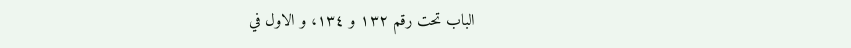الباب تحت رقم ١٣٢ و ١٣٤، و الاول في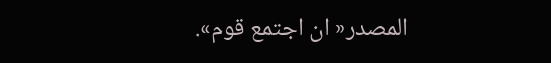المصدر« ان اجتمع قوم».